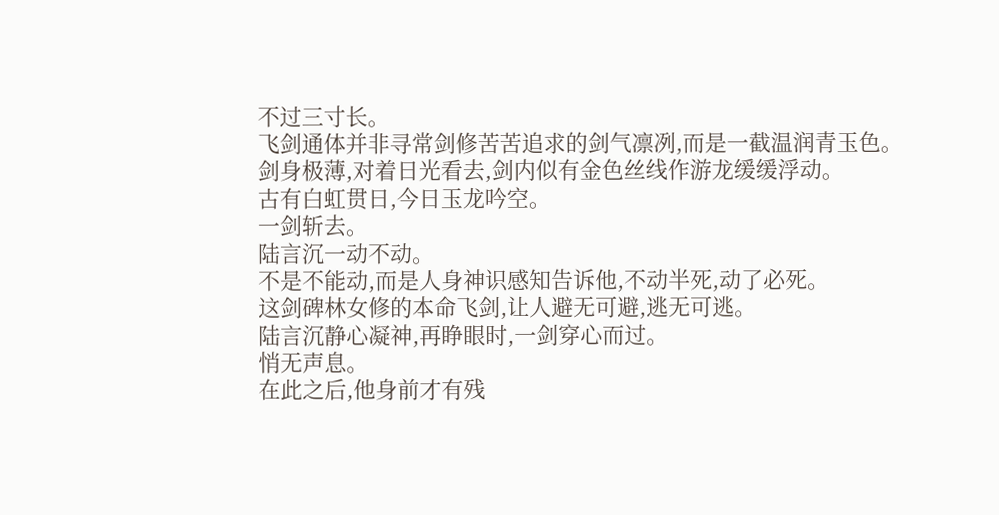不过三寸长。
飞剑通体并非寻常剑修苦苦追求的剑气凛冽,而是一截温润青玉色。
剑身极薄,对着日光看去,剑内似有金色丝线作游龙缓缓浮动。
古有白虹贯日,今日玉龙吟空。
一剑斩去。
陆言沉一动不动。
不是不能动,而是人身神识感知告诉他,不动半死,动了必死。
这剑碑林女修的本命飞剑,让人避无可避,逃无可逃。
陆言沉静心凝神,再睁眼时,一剑穿心而过。
悄无声息。
在此之后,他身前才有残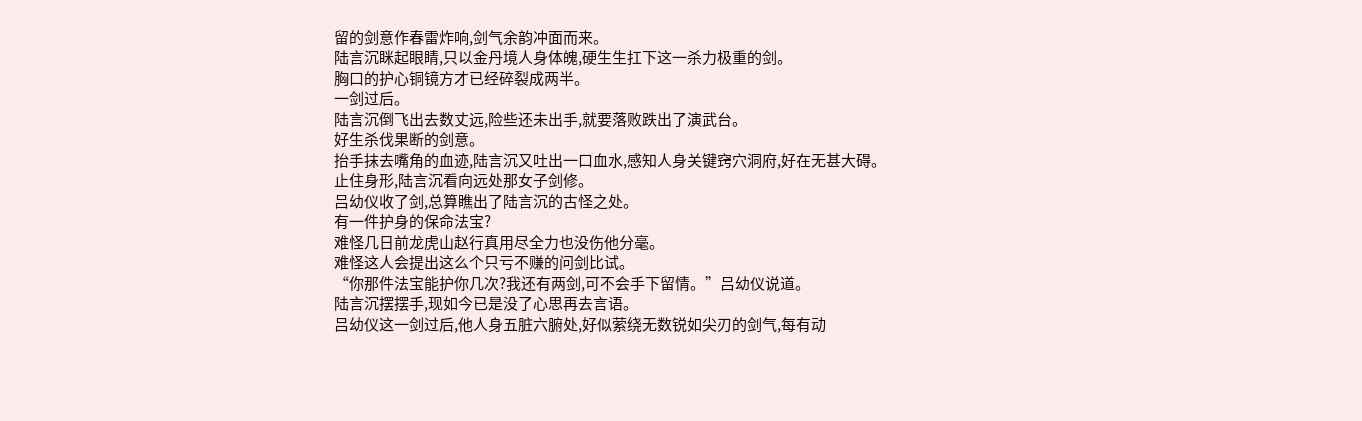留的剑意作春雷炸响,剑气余韵冲面而来。
陆言沉眯起眼睛,只以金丹境人身体魄,硬生生扛下这一杀力极重的剑。
胸口的护心铜镜方才已经碎裂成两半。
一剑过后。
陆言沉倒飞出去数丈远,险些还未出手,就要落败跌出了演武台。
好生杀伐果断的剑意。
抬手抹去嘴角的血迹,陆言沉又吐出一口血水,感知人身关键窍穴洞府,好在无甚大碍。
止住身形,陆言沉看向远处那女子剑修。
吕幼仪收了剑,总算瞧出了陆言沉的古怪之处。
有一件护身的保命法宝?
难怪几日前龙虎山赵行真用尽全力也没伤他分毫。
难怪这人会提出这么个只亏不赚的问剑比试。
“你那件法宝能护你几次?我还有两剑,可不会手下留情。”吕幼仪说道。
陆言沉摆摆手,现如今已是没了心思再去言语。
吕幼仪这一剑过后,他人身五脏六腑处,好似萦绕无数锐如尖刃的剑气,每有动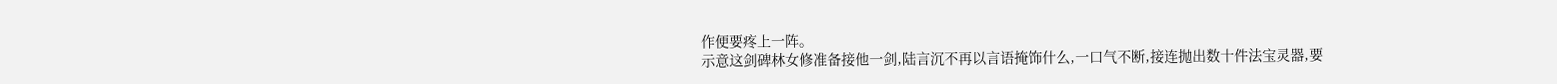作便要疼上一阵。
示意这剑碑林女修准备接他一剑,陆言沉不再以言语掩饰什么,一口气不断,接连抛出数十件法宝灵器,要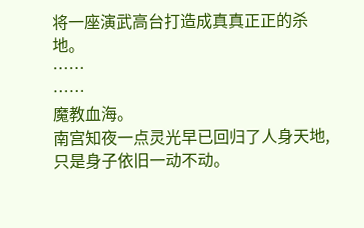将一座演武高台打造成真真正正的杀地。
……
……
魔教血海。
南宫知夜一点灵光早已回归了人身天地,只是身子依旧一动不动。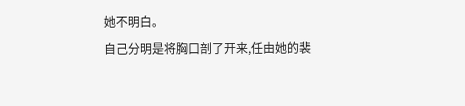她不明白。
自己分明是将胸口剖了开来,任由她的裴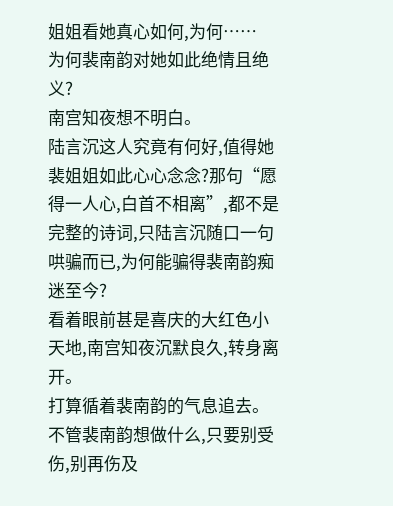姐姐看她真心如何,为何……
为何裴南韵对她如此绝情且绝义?
南宫知夜想不明白。
陆言沉这人究竟有何好,值得她裴姐姐如此心心念念?那句“愿得一人心,白首不相离”,都不是完整的诗词,只陆言沉随口一句哄骗而已,为何能骗得裴南韵痴迷至今?
看着眼前甚是喜庆的大红色小天地,南宫知夜沉默良久,转身离开。
打算循着裴南韵的气息追去。
不管裴南韵想做什么,只要别受伤,别再伤及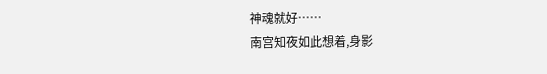神魂就好……
南宫知夜如此想着,身影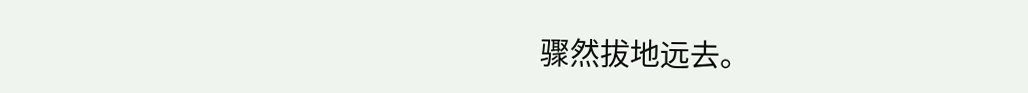骤然拔地远去。